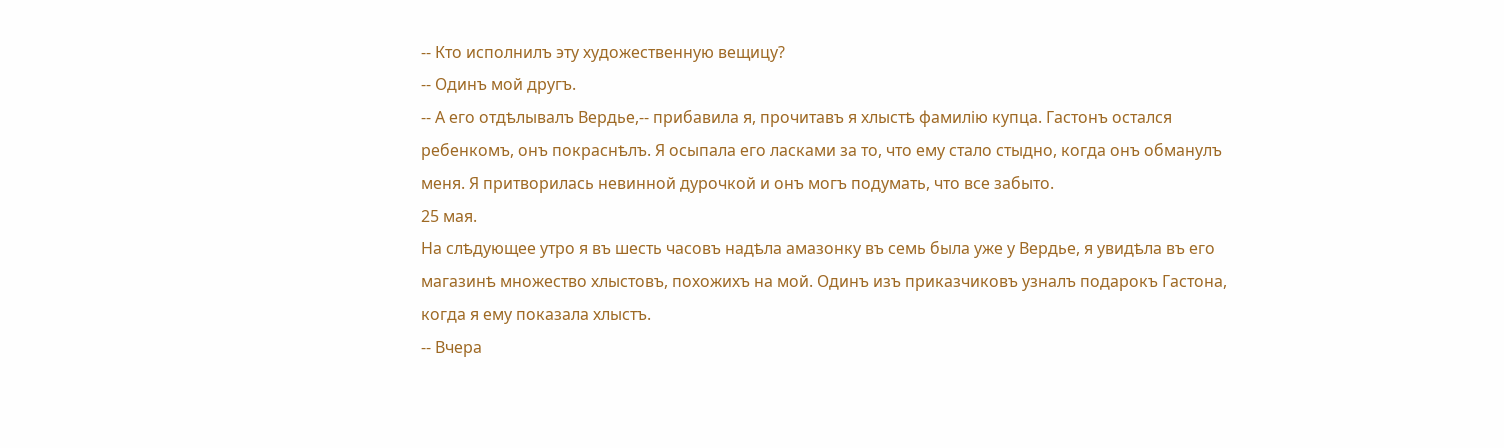-- Кто исполнилъ эту художественную вещицу?
-- Одинъ мой другъ.
-- А его отдѣлывалъ Вердье,-- прибавила я, прочитавъ я хлыстѣ фамилію купца. Гастонъ остался ребенкомъ, онъ покраснѣлъ. Я осыпала его ласками за то, что ему стало стыдно, когда онъ обманулъ меня. Я притворилась невинной дурочкой и онъ могъ подумать, что все забыто.
25 мая.
На слѣдующее утро я въ шесть часовъ надѣла амазонку въ семь была уже у Вердье, я увидѣла въ его магазинѣ множество хлыстовъ, похожихъ на мой. Одинъ изъ приказчиковъ узналъ подарокъ Гастона, когда я ему показала хлыстъ.
-- Вчера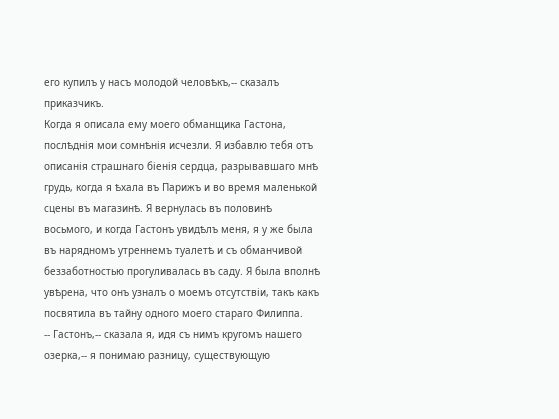его купилъ у насъ молодой человѣкъ,-- сказалъ приказчикъ.
Когда я описала ему моего обманщика Гастона, послѣднія мои сомнѣнія исчезли. Я избавлю тебя отъ описанія страшнаго біенія сердца, разрывавшаго мнѣ грудь, когда я ѣхала въ Парижъ и во время маленькой сцены въ магазинѣ. Я вернулась въ половинѣ восьмого, и когда Гастонъ увидѣлъ меня, я у же была въ нарядномъ утреннемъ туалетѣ и съ обманчивой беззаботностью прогуливалась въ саду. Я была вполнѣ увѣрена, что онъ узналъ о моемъ отсутствіи, такъ какъ посвятила въ тайну одного моего стараго Филиппа.
-- Гастонъ,-- сказала я, идя съ нимъ кругомъ нашего озерка,-- я понимаю разницу, существующую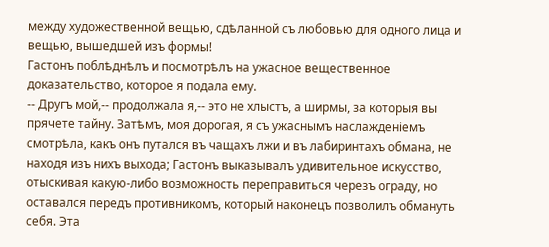между художественной вещью, сдѣланной съ любовью для одного лица и вещью, вышедшей изъ формы!
Гастонъ поблѣднѣлъ и посмотрѣлъ на ужасное вещественное доказательство, которое я подала ему.
-- Другъ мой,-- продолжала я,-- это не хлыстъ, а ширмы, за которыя вы прячете тайну. Затѣмъ, моя дорогая, я съ ужаснымъ наслажденіемъ смотрѣла, какъ онъ путался въ чащахъ лжи и въ лабиринтахъ обмана, не находя изъ нихъ выхода; Гастонъ выказывалъ удивительное искусство, отыскивая какую-либо возможность переправиться черезъ ограду, но оставался передъ противникомъ, который наконецъ позволилъ обмануть себя. Эта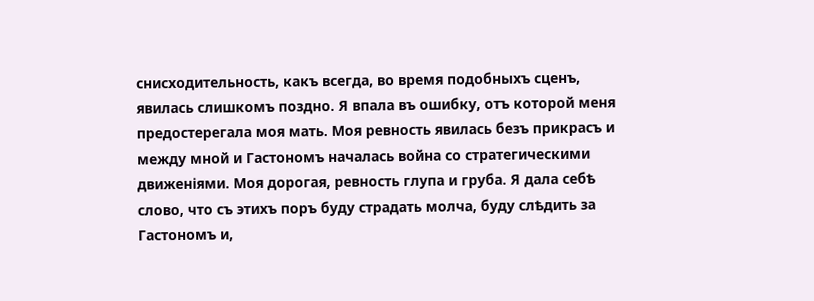снисходительность, какъ всегда, во время подобныхъ сценъ, явилась слишкомъ поздно. Я впала въ ошибку, отъ которой меня предостерегала моя мать. Моя ревность явилась безъ прикрасъ и между мной и Гастономъ началась война со стратегическими движеніями. Моя дорогая, ревность глупа и груба. Я дала себѣ слово, что съ этихъ поръ буду страдать молча, буду слѣдить за Гастономъ и,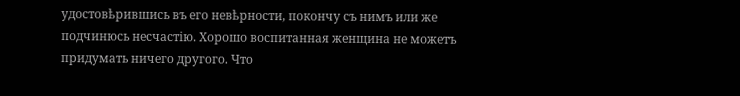удостовѣрившись въ его невѣрности, покончу съ нимъ или же подчинюсь несчастію. Хорошо воспитанная женщина не можетъ придумать ничего другого. Что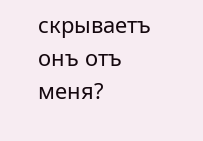скрываетъ онъ отъ меня?